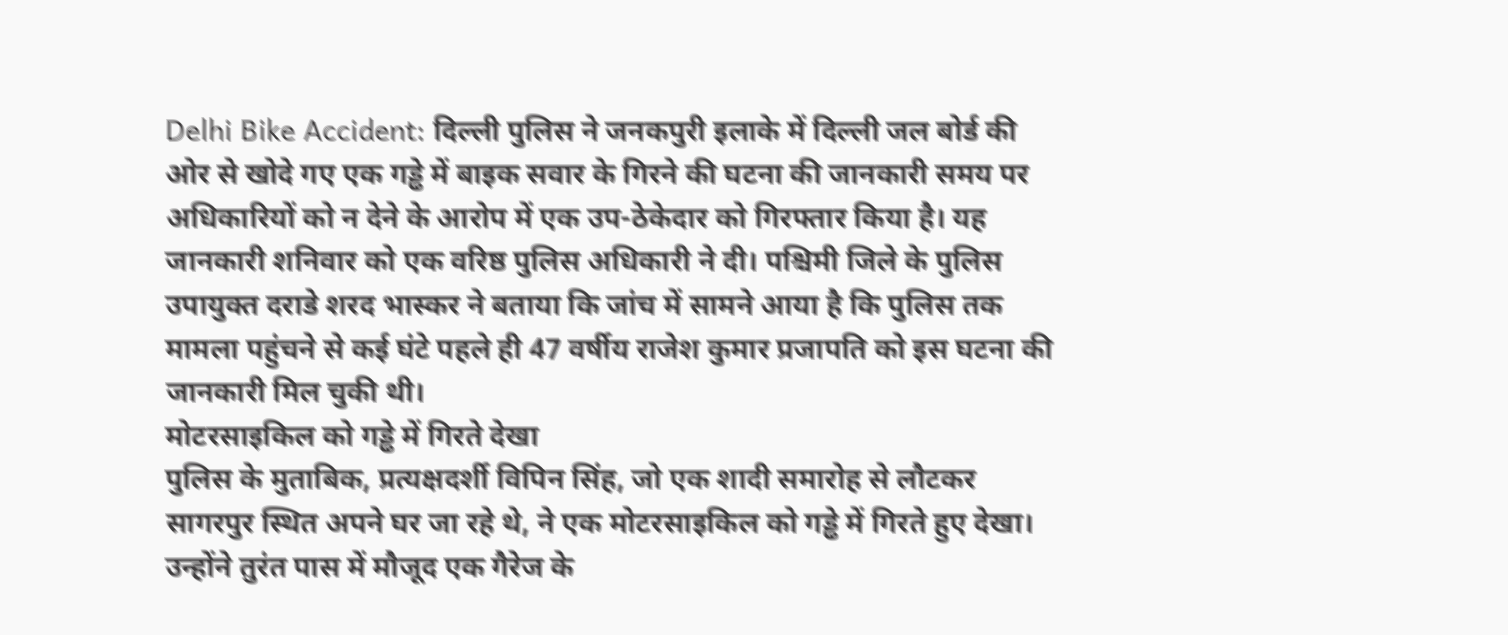Delhi Bike Accident: दिल्ली पुलिस ने जनकपुरी इलाके में दिल्ली जल बोर्ड की ओर से खोदे गए एक गड्ढे में बाइक सवार के गिरने की घटना की जानकारी समय पर अधिकारियों को न देने के आरोप में एक उप-ठेकेदार को गिरफ्तार किया है। यह जानकारी शनिवार को एक वरिष्ठ पुलिस अधिकारी ने दी। पश्चिमी जिले के पुलिस उपायुक्त दराडे शरद भास्कर ने बताया कि जांच में सामने आया है कि पुलिस तक मामला पहुंचने से कई घंटे पहले ही 47 वर्षीय राजेश कुमार प्रजापति को इस घटना की जानकारी मिल चुकी थी।
मोटरसाइकिल को गड्ढे में गिरते देखा
पुलिस के मुताबिक, प्रत्यक्षदर्शी विपिन सिंह, जो एक शादी समारोह से लौटकर सागरपुर स्थित अपने घर जा रहे थे, ने एक मोटरसाइकिल को गड्ढे में गिरते हुए देखा। उन्होंने तुरंत पास में मौजूद एक गैरेज के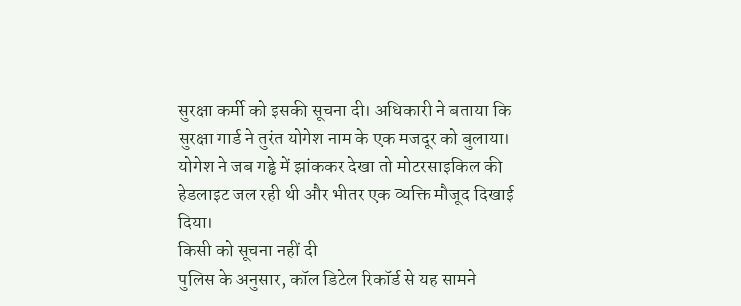सुरक्षा कर्मी को इसकी सूचना दी। अधिकारी ने बताया कि सुरक्षा गार्ड ने तुरंत योगेश नाम के एक मजदूर को बुलाया। योगेश ने जब गड्ढे में झांककर देखा तो मोटरसाइकिल की हेडलाइट जल रही थी और भीतर एक व्यक्ति मौजूद दिखाई दिया।
किसी को सूचना नहीं दी
पुलिस के अनुसार, कॉल डिटेल रिकॉर्ड से यह सामने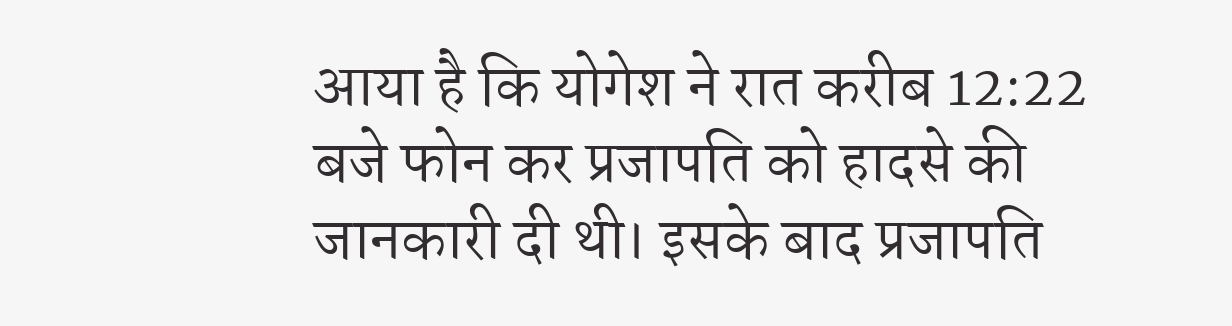आया है कि योगेश ने रात करीब 12:22 बजे फोन कर प्रजापति को हादसे की जानकारी दी थी। इसके बाद प्रजापति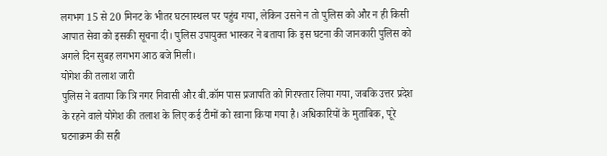लगभग 15 से 20 मिनट के भीतर घटनास्थल पर पहुंच गया, लेकिन उसने न तो पुलिस को और न ही किसी आपात सेवा को इसकी सूचना दी। पुलिस उपायुक्त भास्कर ने बताया कि इस घटना की जानकारी पुलिस को अगले दिन सुबह लगभग आठ बजे मिली।
योगेश की तलाश जारी
पुलिस ने बताया कि त्रि नगर निवासी और बी.कॉम पास प्रजापति को गिरफ्तार लिया गया, जबकि उत्तर प्रदेश के रहने वाले योगेश की तलाश के लिए कई टीमों को रवाना किया गया है। अधिकारियों के मुताबिक, पूरे घटनाक्रम की सही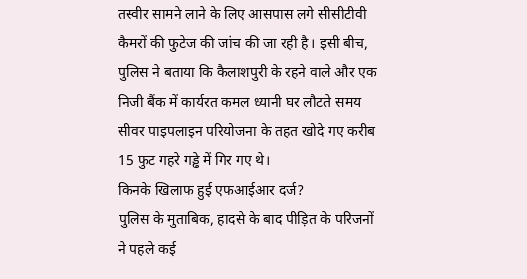तस्वीर सामने लाने के लिए आसपास लगे सीसीटीवी कैमरों की फुटेज की जांच की जा रही है। इसी बीच, पुलिस ने बताया कि कैलाशपुरी के रहने वाले और एक निजी बैंक में कार्यरत कमल ध्यानी घर लौटते समय सीवर पाइपलाइन परियोजना के तहत खोदे गए करीब 15 फुट गहरे गड्ढे में गिर गए थे।
किनके खिलाफ हुई एफआईआर दर्ज?
पुलिस के मुताबिक, हादसे के बाद पीड़ित के परिजनों ने पहले कई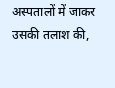अस्पतालों में जाकर उसकी तलाश की,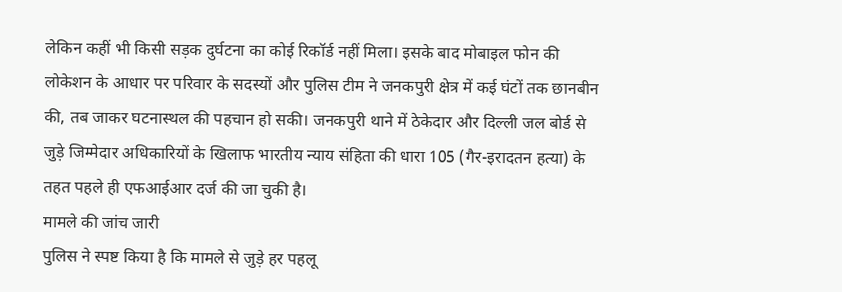लेकिन कहीं भी किसी सड़क दुर्घटना का कोई रिकॉर्ड नहीं मिला। इसके बाद मोबाइल फोन की लोकेशन के आधार पर परिवार के सदस्यों और पुलिस टीम ने जनकपुरी क्षेत्र में कई घंटों तक छानबीन की, तब जाकर घटनास्थल की पहचान हो सकी। जनकपुरी थाने में ठेकेदार और दिल्ली जल बोर्ड से जुड़े जिम्मेदार अधिकारियों के खिलाफ भारतीय न्याय संहिता की धारा 105 (गैर-इरादतन हत्या) के तहत पहले ही एफआईआर दर्ज की जा चुकी है।
मामले की जांच जारी
पुलिस ने स्पष्ट किया है कि मामले से जुड़े हर पहलू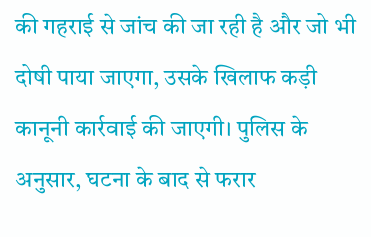की गहराई से जांच की जा रही है और जो भी दोषी पाया जाएगा, उसके खिलाफ कड़ी कानूनी कार्रवाई की जाएगी। पुलिस के अनुसार, घटना के बाद से फरार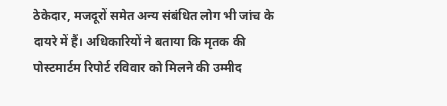ठेकेदार, मजदूरों समेत अन्य संबंधित लोग भी जांच के दायरे में हैं। अधिकारियों ने बताया कि मृतक की पोस्टमार्टम रिपोर्ट रविवार को मिलने की उम्मीद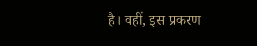है। वहीं, इस प्रकरण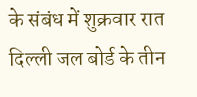के संबंध में शुक्रवार रात दिल्ली जल बोर्ड के तीन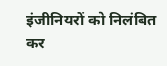इंजीनियरों को निलंबित कर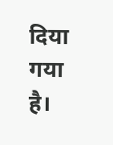दिया गया है।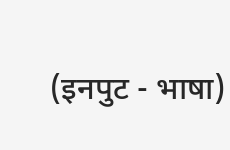(इनपुट - भाषा)